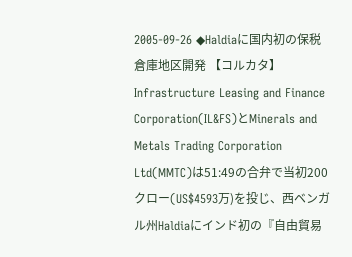2005-09-26 ◆Haldiaに国内初の保税倉庫地区開発 【コルカタ】Infrastructure Leasing and Finance Corporation(IL&FS)とMinerals and Metals Trading Corporation Ltd(MMTC)は51:49の合弁で当初200クロー(US$4593万)を投じ、西ベンガル州Haldiaにインド初の『自由貿易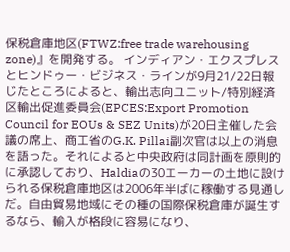保税倉庫地区(FTWZ:free trade warehousing zone)』を開発する。 インディアン・エクスプレスとヒンドゥー・ビジネス・ラインが9月21/22日報じたところによると、輸出志向ユニット/特別経済区輸出促進委員会(EPCES:Export Promotion Council for EOUs & SEZ Units)が20日主催した会議の席上、商工省のG.K. Pillai副次官は以上の消息を語った。それによると中央政府は同計画を原則的に承認しており、Haldiaの30エーカーの土地に設けられる保税倉庫地区は2006年半ばに稼働する見通しだ。自由貿易地域にその種の国際保税倉庫が誕生するなら、輸入が格段に容易になり、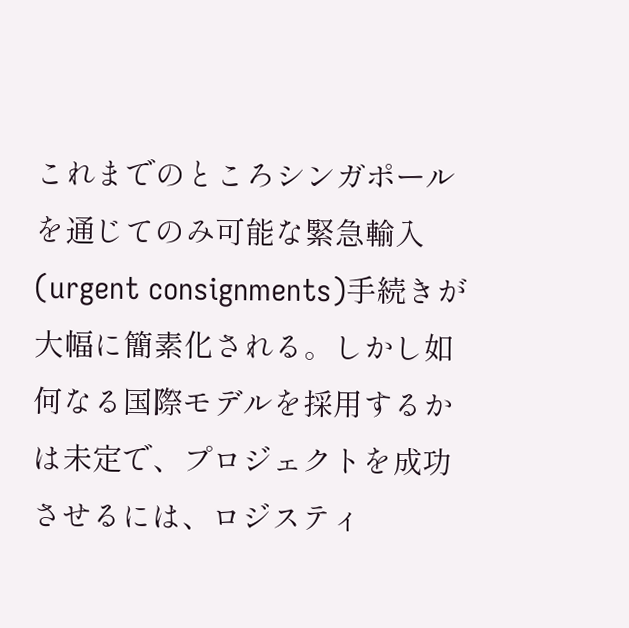これまでのところシンガポールを通じてのみ可能な緊急輸入(urgent consignments)手続きが大幅に簡素化される。しかし如何なる国際モデルを採用するかは未定で、プロジェクトを成功させるには、ロジスティ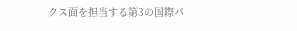クス面を担当する第3の国際パ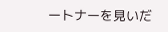ートナーを見いだ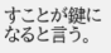すことが鍵になると言う。